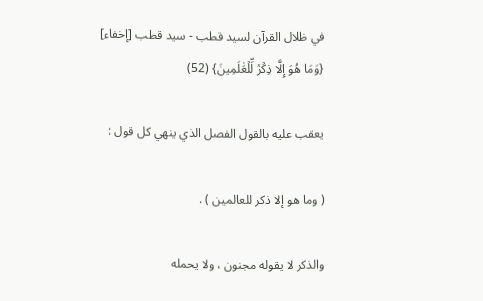في ظلال القرآن لسيد قطب - سيد قطب [إخفاء]
{وَمَا هُوَ إِلَّا ذِكۡرٞ لِّلۡعَٰلَمِينَ} (52)

يعقب عليه بالقول الفصل الذي ينهي كل قول :

( وما هو إلا ذكر للعالمين ) .

والذكر لا يقوله مجنون ، ولا يحمله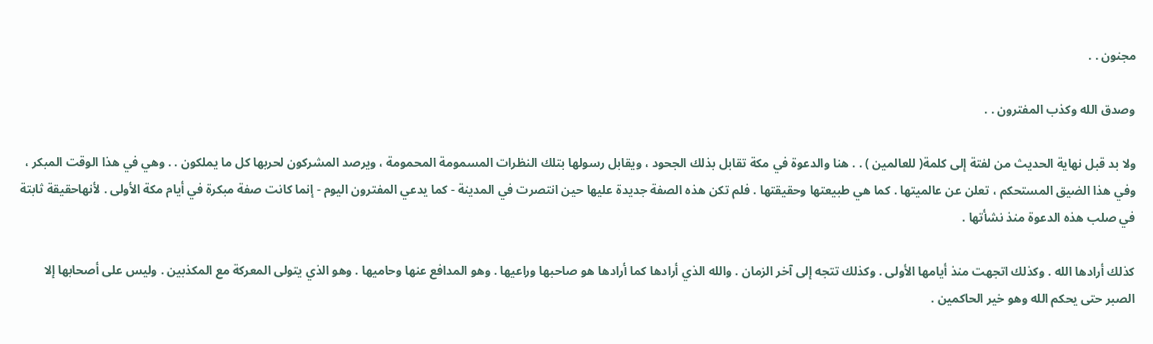مجنون . .

وصدق الله وكذب المفترون . .

ولا بد قبل نهاية الحديث من لفتة إلى كلمة( للعالمين ) . . هنا والدعوة في مكة تقابل بذلك الجحود ، ويقابل رسولها بتلك النظرات المسمومة المحمومة ، ويرصد المشركون لحربها كل ما يملكون . . وهي في هذا الوقت المبكر ، وفي هذا الضيق المستحكم ، تعلن عن عالميتها . كما هي طبيعتها وحقيقتها . فلم تكن هذه الصفة جديدة عليها حين انتصرت في المدينة - كما يدعي المفترون اليوم - إنما كانت صفة مبكرة في أيام مكة الأولى . لأنهاحقيقة ثابتة في صلب هذه الدعوة منذ نشأتها .

كذلك أرادها الله . وكذلك اتجهت منذ أيامها الأولى . وكذلك تتجه إلى آخر الزمان . والله الذي أرادها كما أرادها هو صاحبها وراعيها . وهو المدافع عنها وحاميها . وهو الذي يتولى المعركة مع المكذبين . وليس على أصحابها إلا الصبر حتى يحكم الله وهو خير الحاكمين .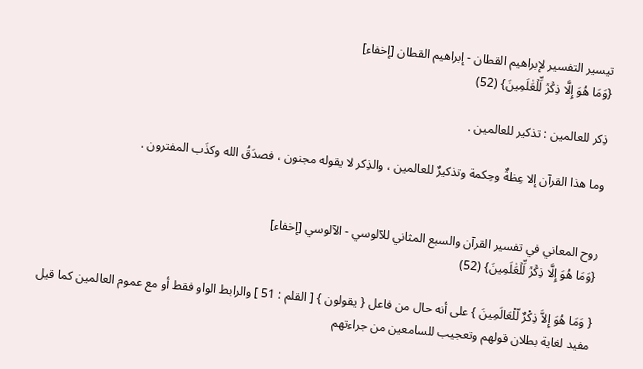تيسير التفسير لإبراهيم القطان - إبراهيم القطان [إخفاء]
{وَمَا هُوَ إِلَّا ذِكۡرٞ لِّلۡعَٰلَمِينَ} (52)

ذِكر للعالمين : تذكير للعالمين .

وما هذا القرآن إلا عِظةٌ وحِكمة وتذكيرٌ للعالمين ، والذِكر لا يقوله مجنون ، فصدَقُ الله وكذَب المفترون .


روح المعاني في تفسير القرآن والسبع المثاني للآلوسي - الآلوسي [إخفاء]
{وَمَا هُوَ إِلَّا ذِكۡرٞ لِّلۡعَٰلَمِينَ} (52)

{ وَمَا هُوَ إِلاَّ ذِكْرٌ لّلْعَالَمِينَ } على أنه حال من فاعل { يقولون } [ القلم : 51 ] والرابط الواو فقط أو مع عموم العالمين كما قيل مفيد لغاية بطلان قولهم وتعجيب للسامعين من جراءتهم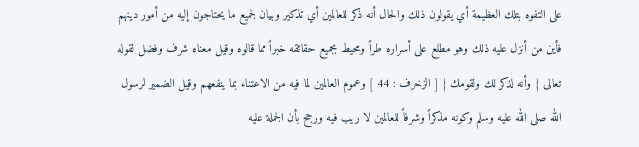على التفوه بتلك العظيمة أي يقولون ذلك والحال أنه ذكر للعالمين أي تذكير وبيان لجميع ما يحتاجون إليه من أمور دينهم فأين من أنزل عليه ذلك وهو مطلع على أسراره طراً ومحيط بجميع حقائقه خبراً مما قالوه وقيل معناه شرف وفضل لقوله تعالى { وأنه لذكر لك ولقومك } [ الزخرف : 44 ] وعموم العالمين لما فيه من الاعتناء بما ينفعهم وقيل الضمير لرسول الله صلى الله عليه وسلم وكونه مذكراً وشرفاً للعالمين لا ريب فيه ورجح بأن الجملة عليه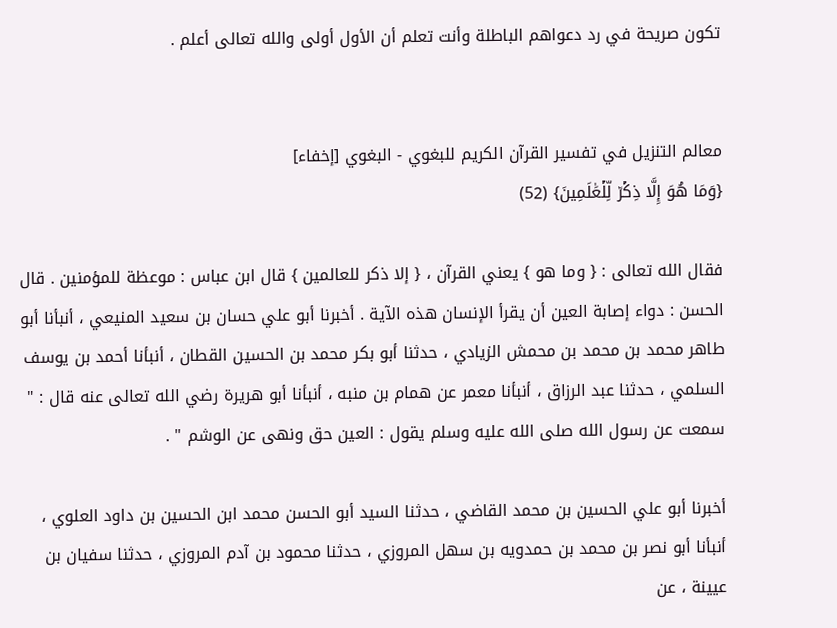تكون صريحة في رد دعواهم الباطلة وأنت تعلم أن الأول أولى والله تعالى أعلم .


معالم التنزيل في تفسير القرآن الكريم للبغوي - البغوي [إخفاء]
{وَمَا هُوَ إِلَّا ذِكۡرٞ لِّلۡعَٰلَمِينَ} (52)

فقال الله تعالى : { وما هو } يعني القرآن ، { إلا ذكر للعالمين } قال ابن عباس : موعظة للمؤمنين . قال الحسن : دواء إصابة العين أن يقرأ الإنسان هذه الآية . أخبرنا أبو علي حسان بن سعيد المنيعي ، أنبأنا أبو طاهر محمد بن محمد بن محمش الزيادي ، حدثنا أبو بكر محمد بن الحسين القطان ، أنبأنا أحمد بن يوسف السلمي ، حدثنا عبد الرزاق ، أنبأنا معمر عن همام بن منبه ، أنبأنا أبو هريرة رضي الله تعالى عنه قال : " سمعت عن رسول الله صلى الله عليه وسلم يقول : العين حق ونهى عن الوشم " .

أخبرنا أبو علي الحسين بن محمد القاضي ، حدثنا السيد أبو الحسن محمد ابن الحسين بن داود العلوي ، أنبأنا أبو نصر بن محمد بن حمدويه بن سهل المروزي ، حدثنا محمود بن آدم المروزي ، حدثنا سفيان بن عيينة ، عن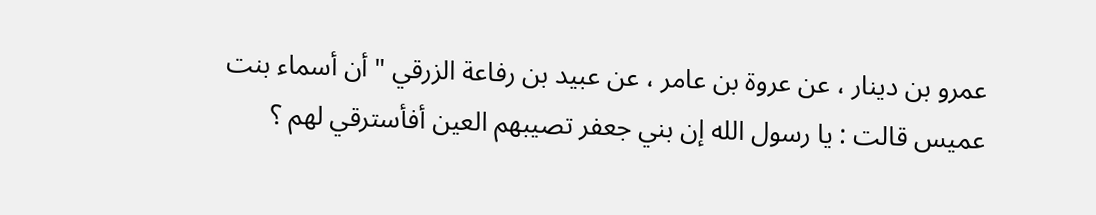عمرو بن دينار ، عن عروة بن عامر ، عن عبيد بن رفاعة الزرقي " أن أسماء بنت عميس قالت : يا رسول الله إن بني جعفر تصيبهم العين أفأسترقي لهم ؟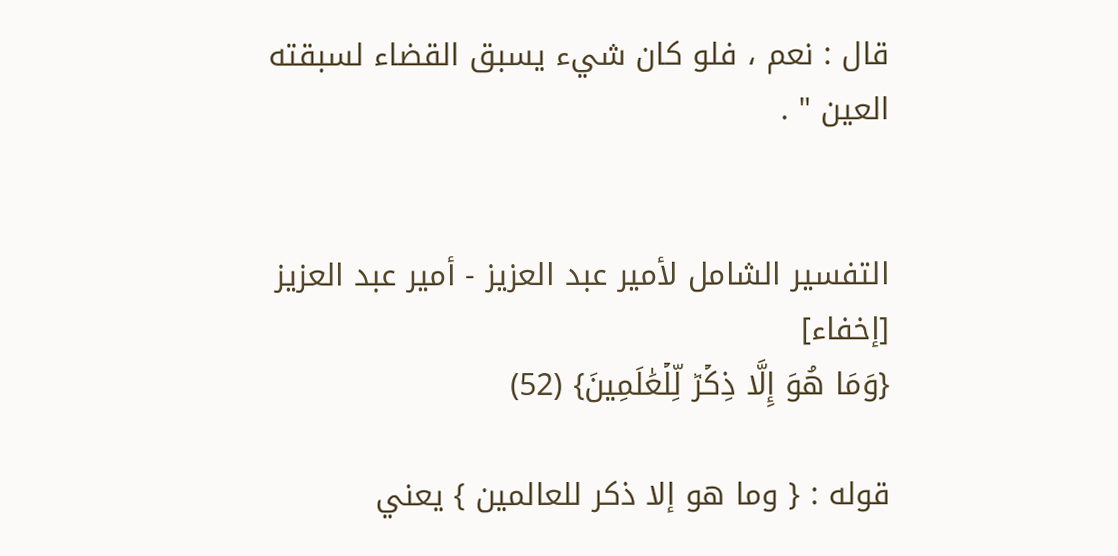قال : نعم ، فلو كان شيء يسبق القضاء لسبقته العين " .


التفسير الشامل لأمير عبد العزيز - أمير عبد العزيز [إخفاء]
{وَمَا هُوَ إِلَّا ذِكۡرٞ لِّلۡعَٰلَمِينَ} (52)

قوله : { وما هو إلا ذكر للعالمين } يعني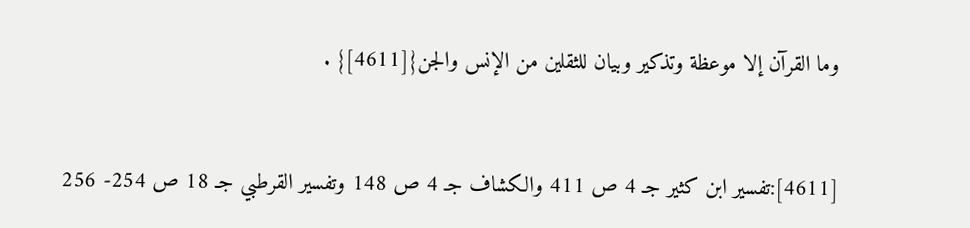وما القرآن إلا موعظة وتذكير وبيان للثقلين من الإنس والجن{[4611]} .


[4611]:تفسير ابن كثير جـ 4 ص 411 والكشاف جـ 4 ص 148 وتفسير القرطبي جـ 18 ص 254- 256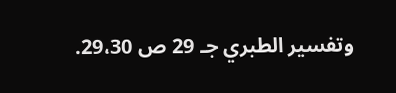وتفسير الطبري جـ 29 ص 29،30.